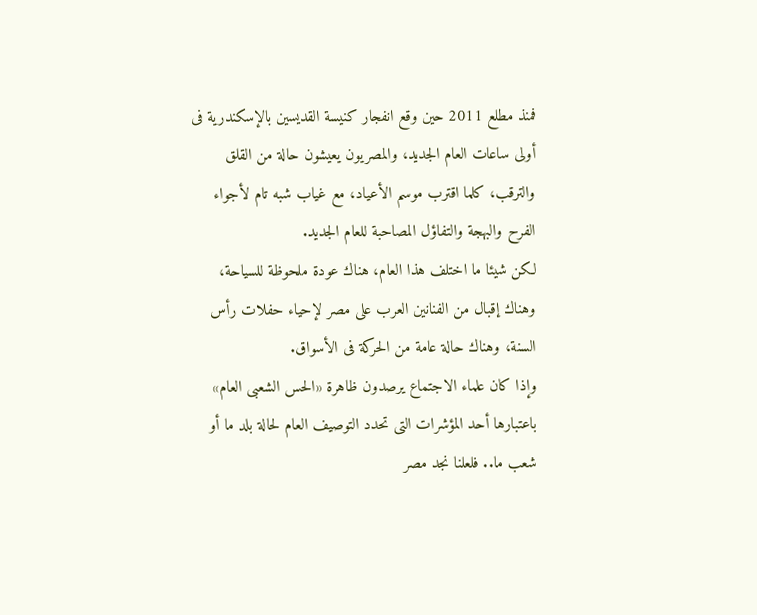فمنذ مطلع 2011 حين وقع انفجار كنيسة القديسين بالإسكندرية فى أولى ساعات العام الجديد، والمصريون يعيشون حالة من القلق والترقب، كلما اقترب موسم الأعياد، مع غياب شبه تام لأجواء الفرح والبهجة والتفاؤل المصاحبة للعام الجديد.
لكن شيئا ما اختلف هذا العام، هناك عودة ملحوظة للسياحة، وهناك إقبال من الفنانين العرب على مصر لإحياء حفلات رأس السنة، وهناك حالة عامة من الحركة فى الأسواق.
وإذا كان علماء الاجتماع يرصدون ظاهرة «الحس الشعبى العام» باعتبارها أحد المؤشرات التى تحدد التوصيف العام لحالة بلد ما أو شعب ما.. فلعلنا نجد مصر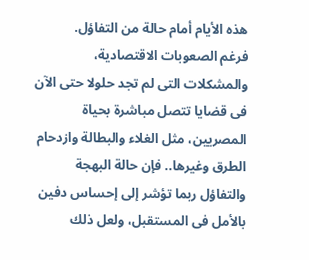هذه الأيام أمام حالة من التفاؤل.
فرغم الصعوبات الاقتصادية، والمشكلات التى لم تجد حلولا حتى الآن فى قضايا تتصل مباشرة بحياة المصريين، مثل الغلاء والبطالة وازدحام الطرق وغيرها.. فإن حالة البهجة والتفاؤل ربما تؤشر إلى إحساس دفين بالأمل فى المستقبل، ولعل ذلك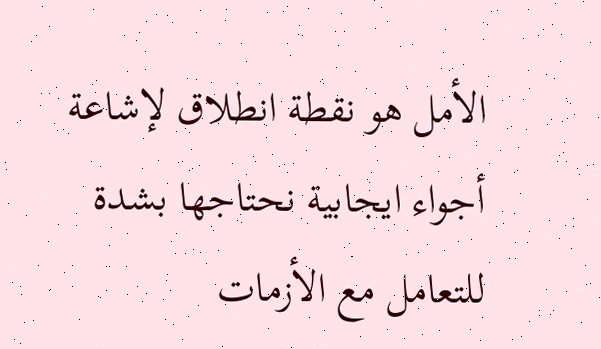الأمل هو نقطة انطلاق لإشاعة أجواء ايجابية نحتاجها بشدة للتعامل مع الأزمات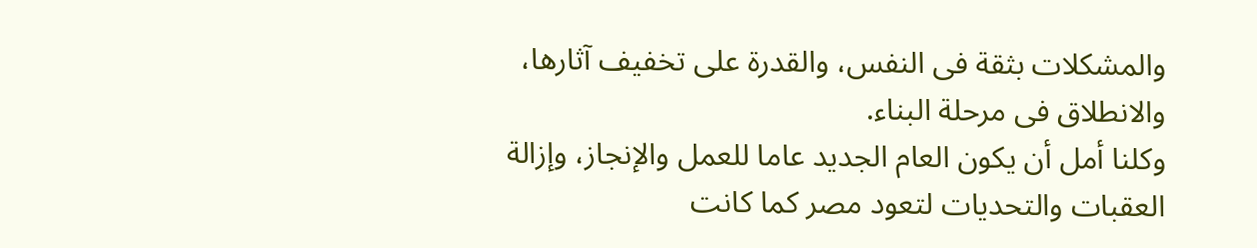والمشكلات بثقة فى النفس، والقدرة على تخفيف آثارها، والانطلاق فى مرحلة البناء.
وكلنا أمل أن يكون العام الجديد عاما للعمل والإنجاز، وإزالة العقبات والتحديات لتعود مصر كما كانت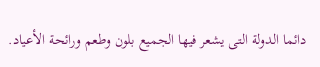دائما الدولة التى يشعر فيها الجميع بلون وطعم ورائحة الأعياد.